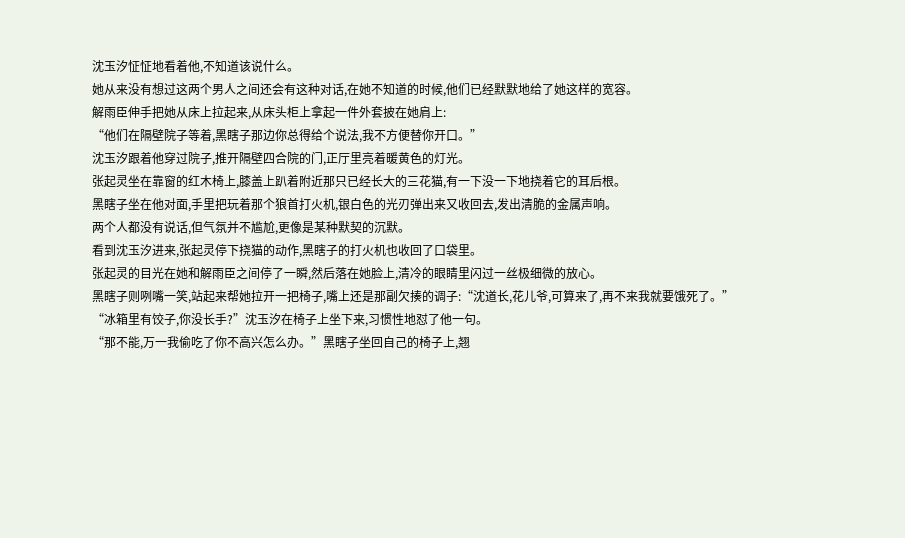沈玉汐怔怔地看着他,不知道该说什么。
她从来没有想过这两个男人之间还会有这种对话,在她不知道的时候,他们已经默默地给了她这样的宽容。
解雨臣伸手把她从床上拉起来,从床头柜上拿起一件外套披在她肩上:
“他们在隔壁院子等着,黑瞎子那边你总得给个说法,我不方便替你开口。”
沈玉汐跟着他穿过院子,推开隔壁四合院的门,正厅里亮着暖黄色的灯光。
张起灵坐在靠窗的红木椅上,膝盖上趴着附近那只已经长大的三花猫,有一下没一下地挠着它的耳后根。
黑瞎子坐在他对面,手里把玩着那个狼首打火机,银白色的光刃弹出来又收回去,发出清脆的金属声响。
两个人都没有说话,但气氛并不尴尬,更像是某种默契的沉默。
看到沈玉汐进来,张起灵停下挠猫的动作,黑瞎子的打火机也收回了口袋里。
张起灵的目光在她和解雨臣之间停了一瞬,然后落在她脸上,清冷的眼睛里闪过一丝极细微的放心。
黑瞎子则咧嘴一笑,站起来帮她拉开一把椅子,嘴上还是那副欠揍的调子:“沈道长,花儿爷,可算来了,再不来我就要饿死了。”
“冰箱里有饺子,你没长手?”沈玉汐在椅子上坐下来,习惯性地怼了他一句。
“那不能,万一我偷吃了你不高兴怎么办。”黑瞎子坐回自己的椅子上,翘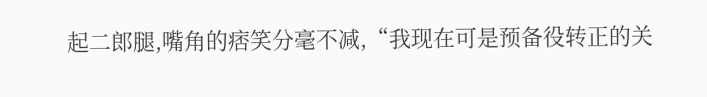起二郎腿,嘴角的痞笑分毫不减,“我现在可是预备役转正的关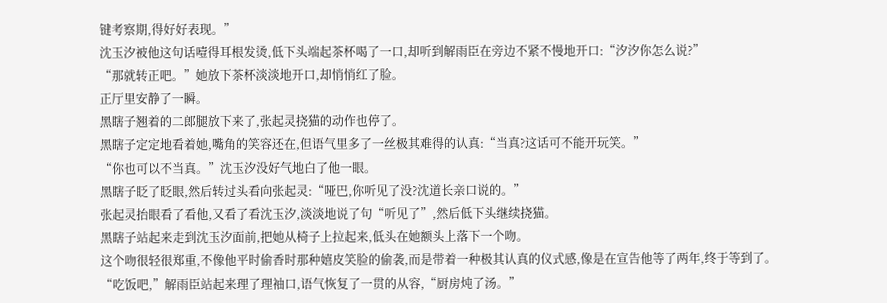键考察期,得好好表现。”
沈玉汐被他这句话噎得耳根发烫,低下头端起茶杯喝了一口,却听到解雨臣在旁边不紧不慢地开口:“汐汐你怎么说?”
“那就转正吧。”她放下茶杯淡淡地开口,却悄悄红了脸。
正厅里安静了一瞬。
黑瞎子翘着的二郎腿放下来了,张起灵挠猫的动作也停了。
黑瞎子定定地看着她,嘴角的笑容还在,但语气里多了一丝极其难得的认真:“当真?这话可不能开玩笑。”
“你也可以不当真。”沈玉汐没好气地白了他一眼。
黑瞎子眨了眨眼,然后转过头看向张起灵:“哑巴,你听见了没?沈道长亲口说的。”
张起灵抬眼看了看他,又看了看沈玉汐,淡淡地说了句“听见了”,然后低下头继续挠猫。
黑瞎子站起来走到沈玉汐面前,把她从椅子上拉起来,低头在她额头上落下一个吻。
这个吻很轻很郑重,不像他平时偷香时那种嬉皮笑脸的偷袭,而是带着一种极其认真的仪式感,像是在宣告他等了两年,终于等到了。
“吃饭吧,”解雨臣站起来理了理袖口,语气恢复了一贯的从容,“厨房炖了汤。”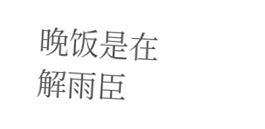晚饭是在解雨臣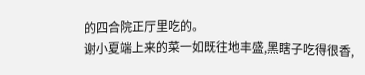的四合院正厅里吃的。
谢小夏端上来的菜一如既往地丰盛,黑瞎子吃得很香,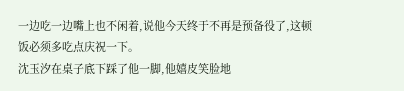一边吃一边嘴上也不闲着,说他今天终于不再是预备役了,这顿饭必须多吃点庆祝一下。
沈玉汐在桌子底下踩了他一脚,他嬉皮笑脸地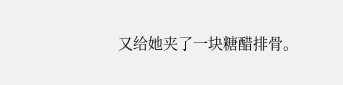又给她夹了一块糖醋排骨。